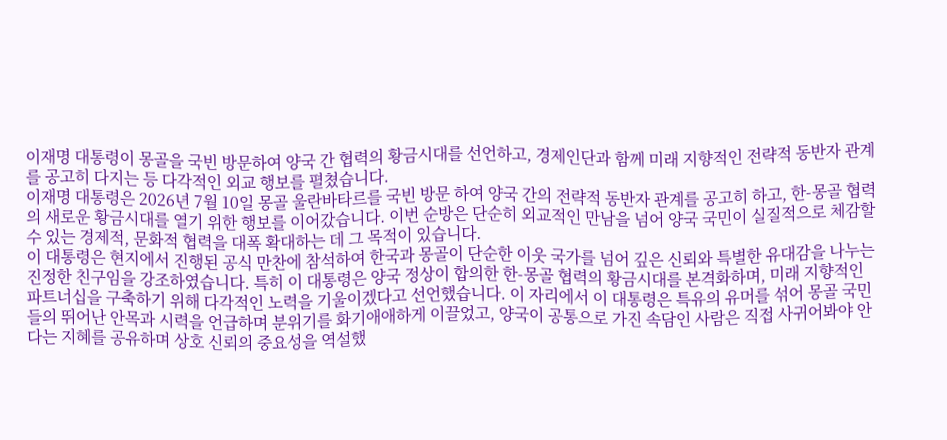이재명 대통령이 몽골을 국빈 방문하여 양국 간 협력의 황금시대를 선언하고, 경제인단과 함께 미래 지향적인 전략적 동반자 관계를 공고히 다지는 등 다각적인 외교 행보를 펼쳤습니다.
이재명 대통령은 2026년 7월 10일 몽골 울란바타르를 국빈 방문 하여 양국 간의 전략적 동반자 관계를 공고히 하고, 한-몽골 협력의 새로운 황금시대를 열기 위한 행보를 이어갔습니다. 이번 순방은 단순히 외교적인 만남을 넘어 양국 국민이 실질적으로 체감할 수 있는 경제적, 문화적 협력을 대폭 확대하는 데 그 목적이 있습니다.
이 대통령은 현지에서 진행된 공식 만찬에 참석하여 한국과 몽골이 단순한 이웃 국가를 넘어 깊은 신뢰와 특별한 유대감을 나누는 진정한 친구임을 강조하였습니다. 특히 이 대통령은 양국 정상이 합의한 한-몽골 협력의 황금시대를 본격화하며, 미래 지향적인 파트너십을 구축하기 위해 다각적인 노력을 기울이겠다고 선언했습니다. 이 자리에서 이 대통령은 특유의 유머를 섞어 몽골 국민들의 뛰어난 안목과 시력을 언급하며 분위기를 화기애애하게 이끌었고, 양국이 공통으로 가진 속담인 사람은 직접 사귀어봐야 안다는 지혜를 공유하며 상호 신뢰의 중요성을 역설했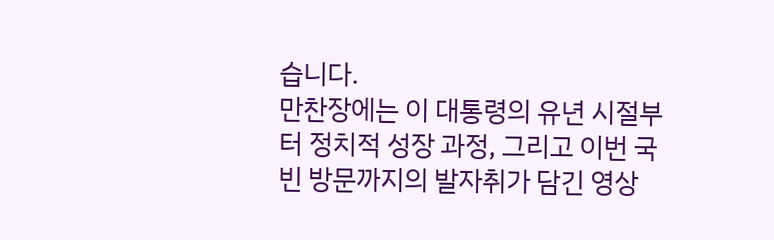습니다.
만찬장에는 이 대통령의 유년 시절부터 정치적 성장 과정, 그리고 이번 국빈 방문까지의 발자취가 담긴 영상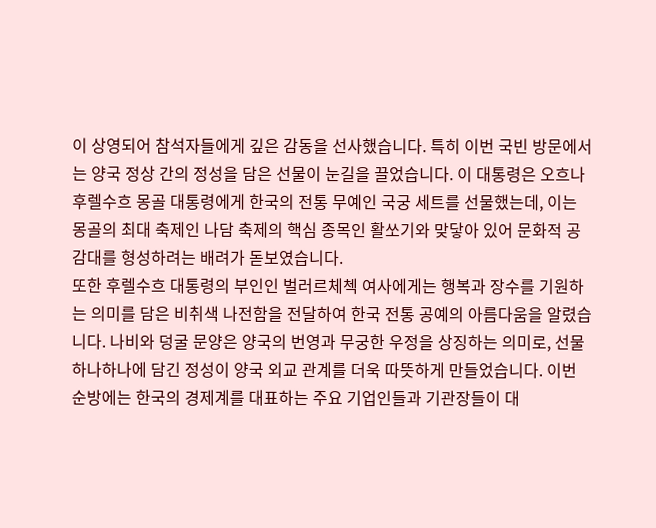이 상영되어 참석자들에게 깊은 감동을 선사했습니다. 특히 이번 국빈 방문에서는 양국 정상 간의 정성을 담은 선물이 눈길을 끌었습니다. 이 대통령은 오흐나 후렐수흐 몽골 대통령에게 한국의 전통 무예인 국궁 세트를 선물했는데, 이는 몽골의 최대 축제인 나담 축제의 핵심 종목인 활쏘기와 맞닿아 있어 문화적 공감대를 형성하려는 배려가 돋보였습니다.
또한 후렐수흐 대통령의 부인인 벌러르체첵 여사에게는 행복과 장수를 기원하는 의미를 담은 비취색 나전함을 전달하여 한국 전통 공예의 아름다움을 알렸습니다. 나비와 덩굴 문양은 양국의 번영과 무궁한 우정을 상징하는 의미로, 선물 하나하나에 담긴 정성이 양국 외교 관계를 더욱 따뜻하게 만들었습니다. 이번 순방에는 한국의 경제계를 대표하는 주요 기업인들과 기관장들이 대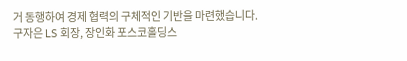거 동행하여 경제 협력의 구체적인 기반을 마련했습니다.
구자은 LS 회장, 장인화 포스코홀딩스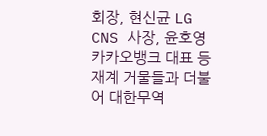회장, 현신균 LG CNS 사장, 윤호영 카카오뱅크 대표 등 재계 거물들과 더불어 대한무역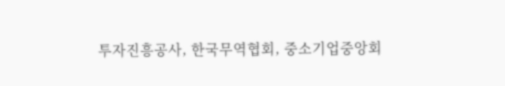투자진흥공사, 한국무역협회, 중소기업중앙회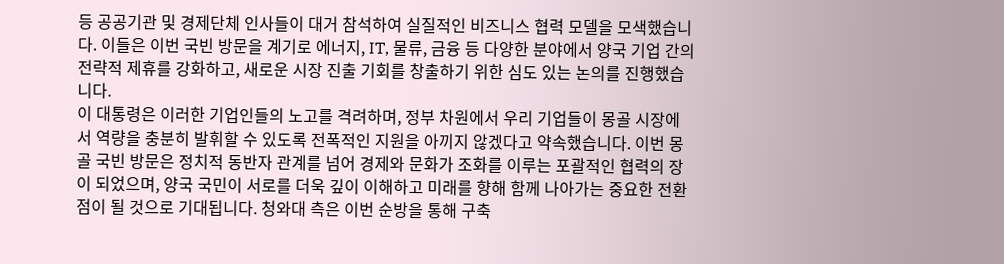등 공공기관 및 경제단체 인사들이 대거 참석하여 실질적인 비즈니스 협력 모델을 모색했습니다. 이들은 이번 국빈 방문을 계기로 에너지, IT, 물류, 금융 등 다양한 분야에서 양국 기업 간의 전략적 제휴를 강화하고, 새로운 시장 진출 기회를 창출하기 위한 심도 있는 논의를 진행했습니다.
이 대통령은 이러한 기업인들의 노고를 격려하며, 정부 차원에서 우리 기업들이 몽골 시장에서 역량을 충분히 발휘할 수 있도록 전폭적인 지원을 아끼지 않겠다고 약속했습니다. 이번 몽골 국빈 방문은 정치적 동반자 관계를 넘어 경제와 문화가 조화를 이루는 포괄적인 협력의 장이 되었으며, 양국 국민이 서로를 더욱 깊이 이해하고 미래를 향해 함께 나아가는 중요한 전환점이 될 것으로 기대됩니다. 청와대 측은 이번 순방을 통해 구축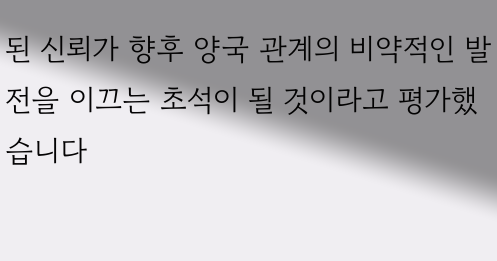된 신뢰가 향후 양국 관계의 비약적인 발전을 이끄는 초석이 될 것이라고 평가했습니다